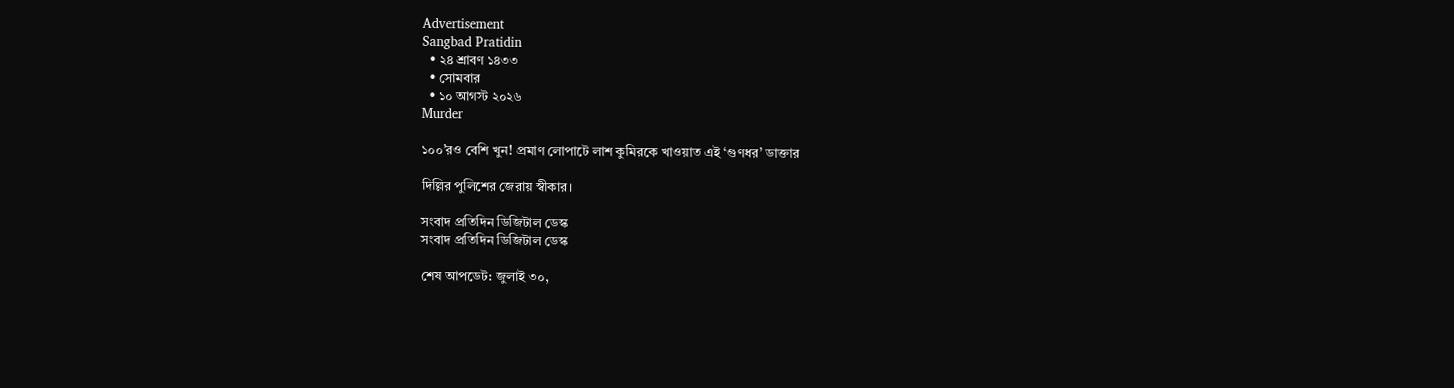Advertisement
Sangbad Pratidin
  • ২৪ শ্রাবণ ১৪৩৩
  • সোমবার
  • ১০ আগস্ট ২০২৬
Murder

১০০’রও বেশি খুন! প্রমাণ লোপাটে লাশ কুমিরকে খাওয়াত এই ‘গুণধর’ ডাক্তার

দিল্লির পুলিশের জেরায় স্বীকার।

সংবাদ প্রতিদিন ডিজিটাল ডেস্ক
সংবাদ প্রতিদিন ডিজিটাল ডেস্ক

শেষ আপডেট: জুলাই ৩০,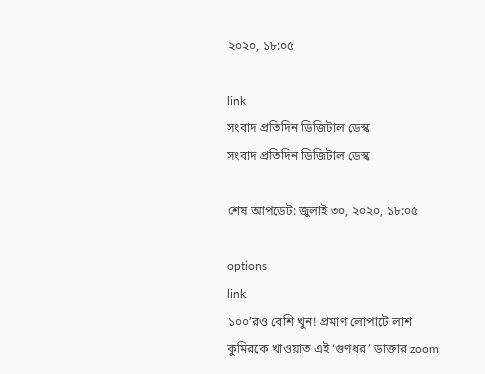২০২০, ১৮:০৫

link
সংবাদ প্রতিদিন ডিজিটাল ডেস্ক
সংবাদ প্রতিদিন ডিজিটাল ডেস্ক

শেষ আপডেট: জুলাই ৩০, ২০২০, ১৮:০৫

options
link
১০০’রও বেশি খুন! প্রমাণ লোপাটে লাশ কুমিরকে খাওয়াত এই ‘গুণধর’ ডাক্তার zoom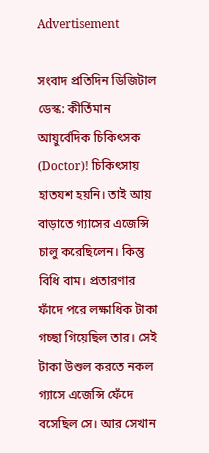Advertisement

সংবাদ প্রতিদিন ডিজিটাল ডেস্ক: কীর্তিমান আয়ুর্বেদিক চিকিৎসক (Doctor)! চিকিৎসায় হাতযশ হয়নি। তাই আয় বাড়াতে গ্যাসের এজেন্সি চালু করেছিলেন। কিন্তু বিধি বাম। প্রতারণার ফাঁদে পরে লক্ষাধিক টাকা গচ্ছা গিয়েছিল তার। সেই টাকা উশুল করতে নকল গ্যাসে এজেন্সি ফেঁদে বসেছিল সে। আর সেখান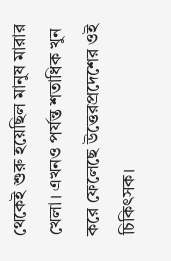থেকেই শুরু হয়েছিল মানুষ মারার খেলা। এখনও পর্যন্ত শতাধিক খুন করে ফেলেছে উত্তেরপ্রদেশের ওই চিকিৎসক।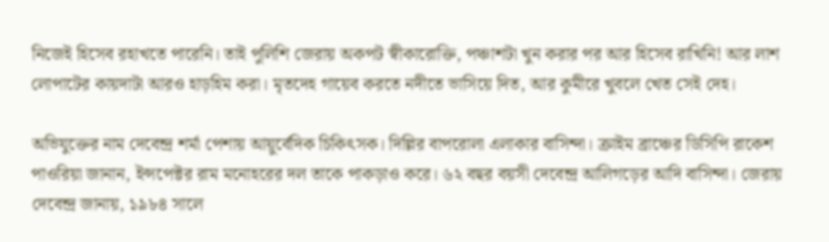নিজেই হিসেব রহাখতে পারেনি। তাই পুলিশি জেরায় অকপট স্বীকারোক্তি, পঞ্চাশটা খুন করার পর আর হিসেব রাখিনি! আর লাশ লোপাটের কায়দাটা আরও হাড়হিম করা। মৃতদেহ গায়েব করতে নদীতে ভাসিয়ে দিত, আর কুমীরে খুবলে খেত সেই দেহ।

অভিযুক্তের নাম দেবেন্দ্র শর্মা পেশায় আয়ুর্বেদিক চিকিৎসক। দিল্লির বাপরোলা এলাকার বাসিন্দা। ক্রাইম ব্রাঞ্চের ডিসিপি রাকেশ পাওরিয়া জানান, ইন্সপেক্টর রাম মনোহরের দল তাকে পাকড়াও করে। ৬২ বছর বয়সী দেবেন্দ্র আলিগড়ের আদি বাসিন্দা। জেরায় দেবেন্দ্র জানায়, ১৯৮৪ সালে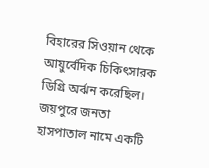বিহারের সিওয়ান থেকে আয়ুর্বেদিক চিকিৎসারক ডিগ্রি অর্ঝন করেছিল। জয়পুরে জনতা হাসপাতাল নামে একটি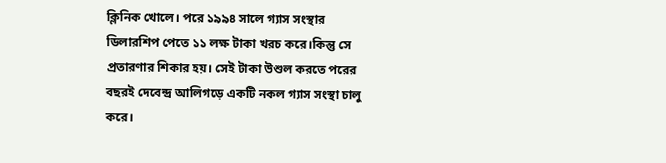ক্লিনিক খোলে। পরে ১৯৯৪ সালে গ্যাস সংস্থার ডিলারশিপ পেতে ১১ লক্ষ টাকা খরচ করে।কিন্তু সে প্রতারণার শিকার হয়। সেই টাকা উশুল করতে পরের বছরই দেবেন্দ্র আলিগড়ে একটি নকল গ্যাস সংস্থা চালু করে।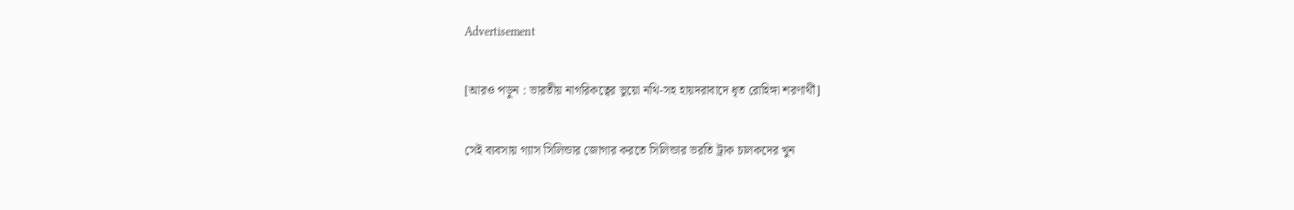Advertisement

[আরও পড়ুন : ভারতীয় নাগরিকত্বের ভুয়ো নথি-সহ হায়দরাবাদে ধৃত রোহিঙ্গা শরণার্থী]

সেই ব্যবসায় গ্যাস সিলিন্ডার জোগার করতে সিলিন্ডার ভরতি ট্রাক চালকদের খুন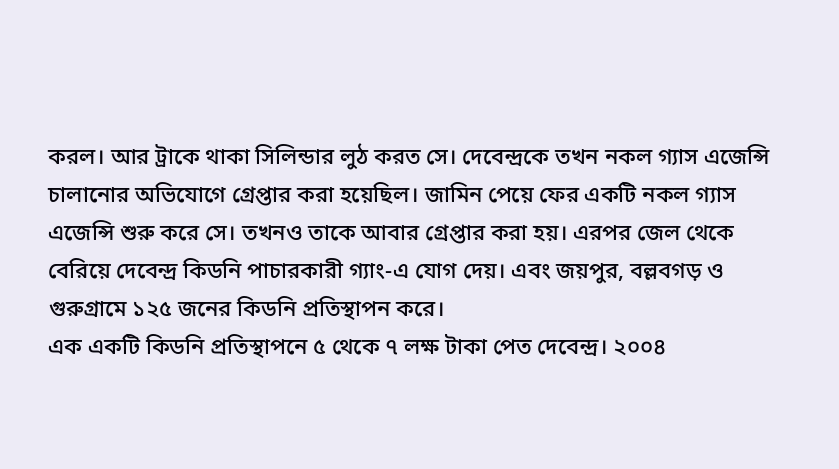করল। আর ট্রাকে থাকা সিলিন্ডার লুঠ করত সে। দেবেন্দ্রকে তখন নকল গ্যাস এজেন্সি চালানোর অভিযোগে গ্রেপ্তার করা হয়েছিল। জামিন পেয়ে ফের একটি নকল গ্যাস এজেন্সি শুরু করে সে। তখনও তাকে আবার গ্রেপ্তার করা হয়। এরপর জেল থেকে বেরিয়ে দেবেন্দ্র কিডনি পাচারকারী গ্যাং-এ যোগ দেয়। এবং জয়পুর, বল্লবগড় ও গুরুগ্রামে ১২৫ জনের কিডনি প্রতিস্থাপন করে।
এক একটি কিডনি প্রতিস্থাপনে ৫ থেকে ৭ লক্ষ টাকা পেত দেবেন্দ্র। ২০০৪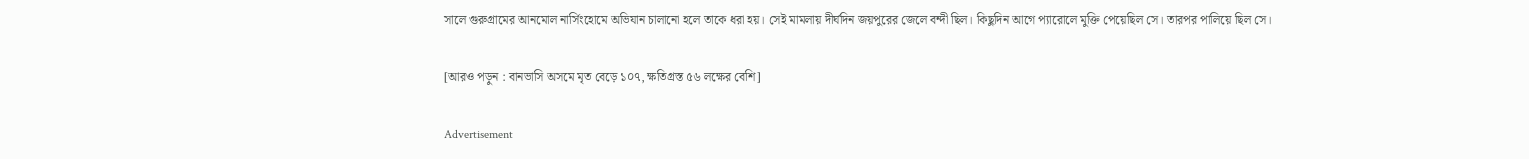সালে গুরুগ্রামের আনমোল নার্সিংহোমে অভিযান চালানো হলে তাকে ধরা হয়। সেই মামলায় দীর্ঘদিন জয়পুরের জেলে বন্দী ছিল। কিছুদিন আগে প্যারোলে মুক্তি পেয়েছিল সে। তারপর পালিয়ে ছিল সে।

[আরও পড়ুন : বানভাসি অসমে মৃত বেড়ে ১০৭, ক্ষতিগ্রস্ত ৫৬ লক্ষের বেশি]

Advertisement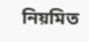নিয়মিত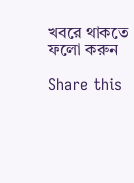খবরে থাকতে ফলো করুন

Share this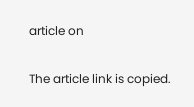article on

The article link is copied.